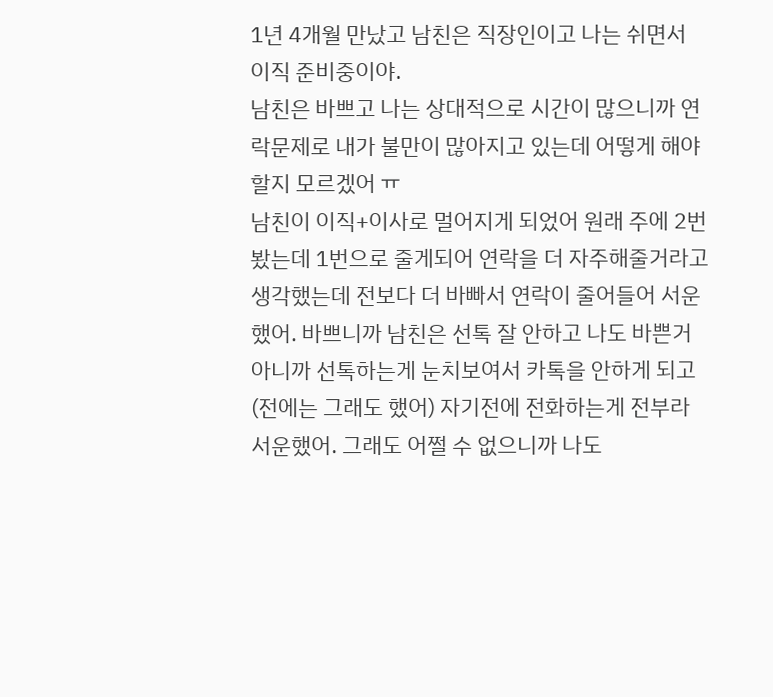1년 4개월 만났고 남친은 직장인이고 나는 쉬면서 이직 준비중이야.
남친은 바쁘고 나는 상대적으로 시간이 많으니까 연락문제로 내가 불만이 많아지고 있는데 어떻게 해야할지 모르겠어 ㅠ
남친이 이직+이사로 멀어지게 되었어 원래 주에 2번 봤는데 1번으로 줄게되어 연락을 더 자주해줄거라고 생각했는데 전보다 더 바빠서 연락이 줄어들어 서운했어. 바쁘니까 남친은 선톡 잘 안하고 나도 바쁜거 아니까 선톡하는게 눈치보여서 카톡을 안하게 되고(전에는 그래도 했어) 자기전에 전화하는게 전부라 서운했어. 그래도 어쩔 수 없으니까 나도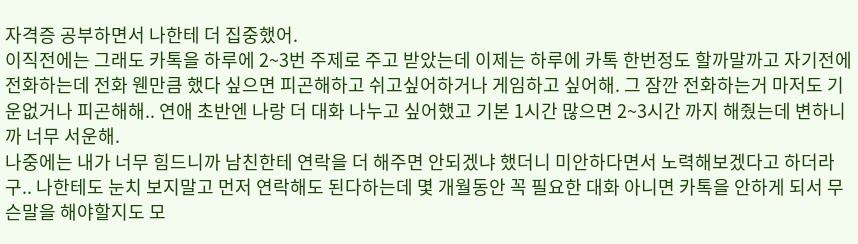자격증 공부하면서 나한테 더 집중했어.
이직전에는 그래도 카톡을 하루에 2~3번 주제로 주고 받았는데 이제는 하루에 카톡 한번정도 할까말까고 자기전에 전화하는데 전화 웬만큼 했다 싶으면 피곤해하고 쉬고싶어하거나 게임하고 싶어해. 그 잠깐 전화하는거 마저도 기운없거나 피곤해해.. 연애 초반엔 나랑 더 대화 나누고 싶어했고 기본 1시간 많으면 2~3시간 까지 해줬는데 변하니까 너무 서운해.
나중에는 내가 너무 힘드니까 남친한테 연락을 더 해주면 안되겠냐 했더니 미안하다면서 노력해보겠다고 하더라구.. 나한테도 눈치 보지말고 먼저 연락해도 된다하는데 몇 개월동안 꼭 필요한 대화 아니면 카톡을 안하게 되서 무슨말을 해야할지도 모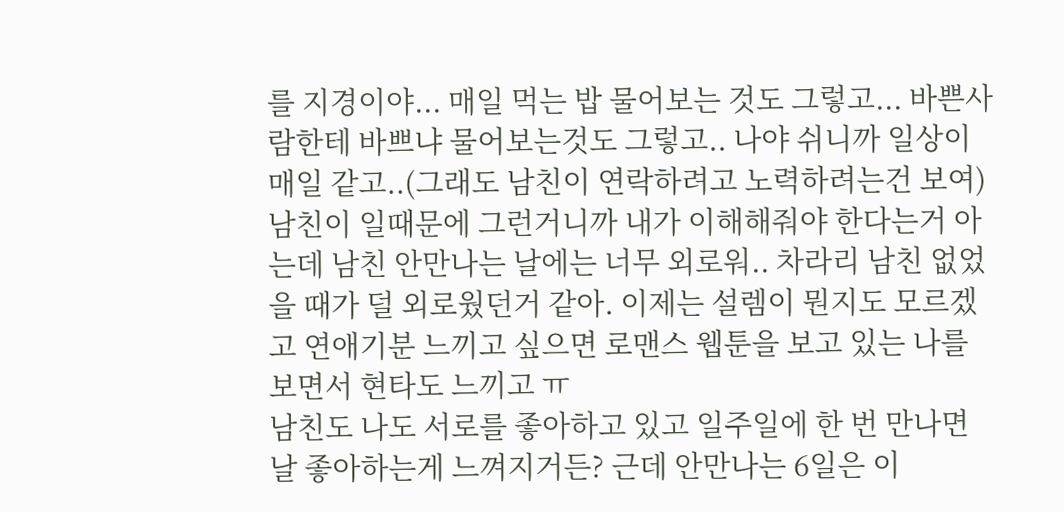를 지경이야... 매일 먹는 밥 물어보는 것도 그렇고... 바쁜사람한테 바쁘냐 물어보는것도 그렇고.. 나야 쉬니까 일상이 매일 같고..(그래도 남친이 연락하려고 노력하려는건 보여)
남친이 일때문에 그런거니까 내가 이해해줘야 한다는거 아는데 남친 안만나는 날에는 너무 외로워.. 차라리 남친 없었을 때가 덜 외로웠던거 같아. 이제는 설렘이 뭔지도 모르겠고 연애기분 느끼고 싶으면 로맨스 웹툰을 보고 있는 나를 보면서 현타도 느끼고 ㅠ
남친도 나도 서로를 좋아하고 있고 일주일에 한 번 만나면 날 좋아하는게 느껴지거든? 근데 안만나는 6일은 이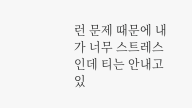런 문제 때문에 내가 너무 스트레스인데 티는 안내고 있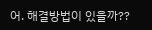어. 해결방법이 있을까??